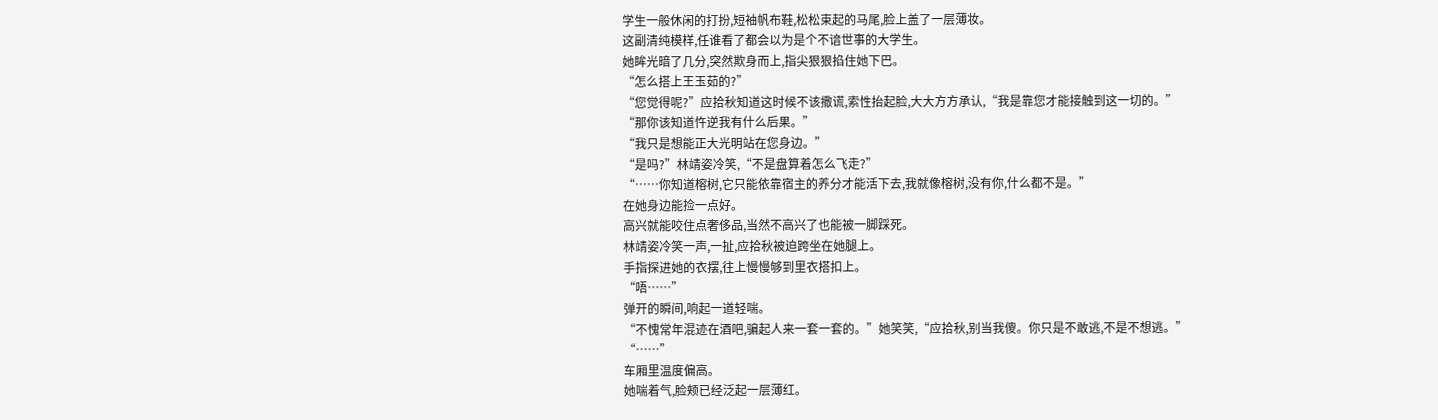学生一般休闲的打扮,短袖帆布鞋,松松束起的马尾,脸上盖了一层薄妆。
这副清纯模样,任谁看了都会以为是个不谙世事的大学生。
她眸光暗了几分,突然欺身而上,指尖狠狠掐住她下巴。
“怎么搭上王玉茹的?”
“您觉得呢?”应拾秋知道这时候不该撒谎,索性抬起脸,大大方方承认,“我是靠您才能接触到这一切的。”
“那你该知道忤逆我有什么后果。”
“我只是想能正大光明站在您身边。”
“是吗?”林靖姿冷笑,“不是盘算着怎么飞走?”
“……你知道榕树,它只能依靠宿主的养分才能活下去,我就像榕树,没有你,什么都不是。”
在她身边能捡一点好。
高兴就能咬住点奢侈品,当然不高兴了也能被一脚踩死。
林靖姿冷笑一声,一扯,应拾秋被迫跨坐在她腿上。
手指探进她的衣摆,往上慢慢够到里衣搭扣上。
“唔……”
弹开的瞬间,响起一道轻喘。
“不愧常年混迹在酒吧,骗起人来一套一套的。”她笑笑,“应拾秋,别当我傻。你只是不敢逃,不是不想逃。”
“……”
车厢里温度偏高。
她喘着气,脸颊已经泛起一层薄红。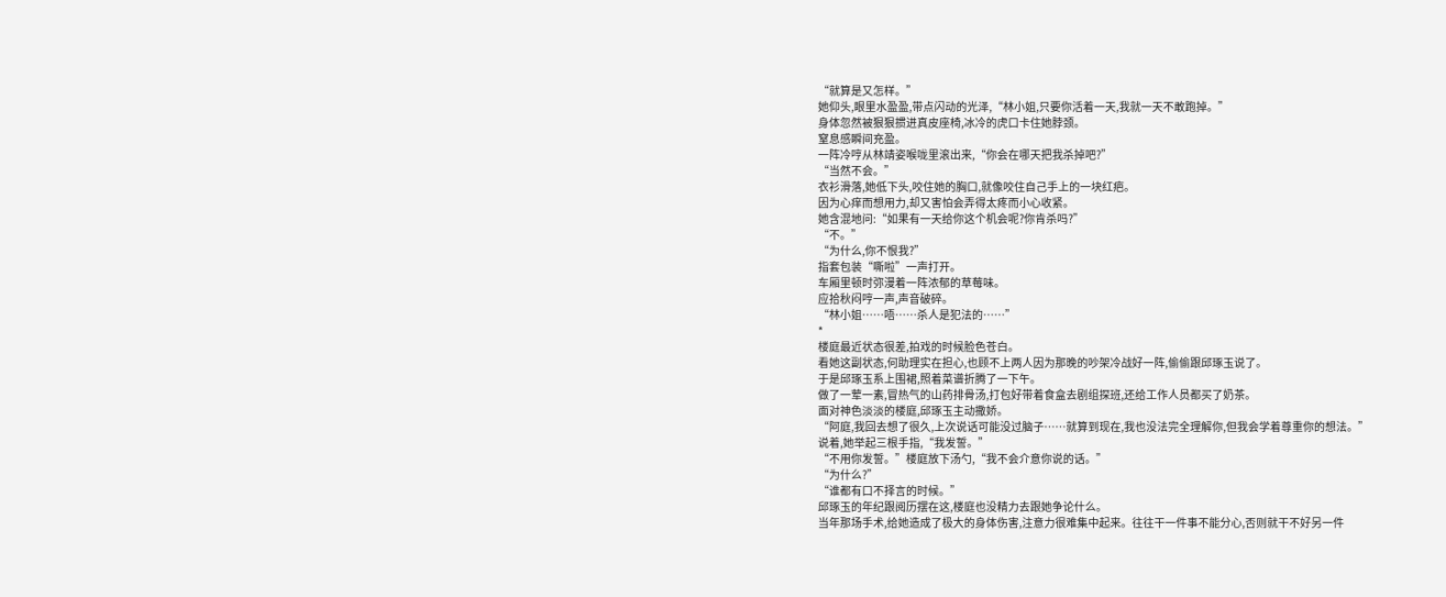“就算是又怎样。”
她仰头,眼里水盈盈,带点闪动的光泽,“林小姐,只要你活着一天,我就一天不敢跑掉。”
身体忽然被狠狠掼进真皮座椅,冰冷的虎口卡住她脖颈。
窒息感瞬间充盈。
一阵冷哼从林靖姿喉咙里滚出来,“你会在哪天把我杀掉吧?”
“当然不会。”
衣衫滑落,她低下头,咬住她的胸口,就像咬住自己手上的一块红疤。
因为心痒而想用力,却又害怕会弄得太疼而小心收紧。
她含混地问:“如果有一天给你这个机会呢?你肯杀吗?”
“不。”
“为什么,你不恨我?”
指套包装“嘶啦”一声打开。
车厢里顿时弥漫着一阵浓郁的草莓味。
应拾秋闷哼一声,声音破碎。
“林小姐……唔……杀人是犯法的……”
*
楼庭最近状态很差,拍戏的时候脸色苍白。
看她这副状态,何助理实在担心,也顾不上两人因为那晚的吵架冷战好一阵,偷偷跟邱琢玉说了。
于是邱琢玉系上围裙,照着菜谱折腾了一下午。
做了一荤一素,冒热气的山药排骨汤,打包好带着食盒去剧组探班,还给工作人员都买了奶茶。
面对神色淡淡的楼庭,邱琢玉主动撒娇。
“阿庭,我回去想了很久,上次说话可能没过脑子……就算到现在,我也没法完全理解你,但我会学着尊重你的想法。”
说着,她举起三根手指,“我发誓。”
“不用你发誓。”楼庭放下汤勺,“我不会介意你说的话。”
“为什么?”
“谁都有口不择言的时候。”
邱琢玉的年纪跟阅历摆在这,楼庭也没精力去跟她争论什么。
当年那场手术,给她造成了极大的身体伤害,注意力很难集中起来。往往干一件事不能分心,否则就干不好另一件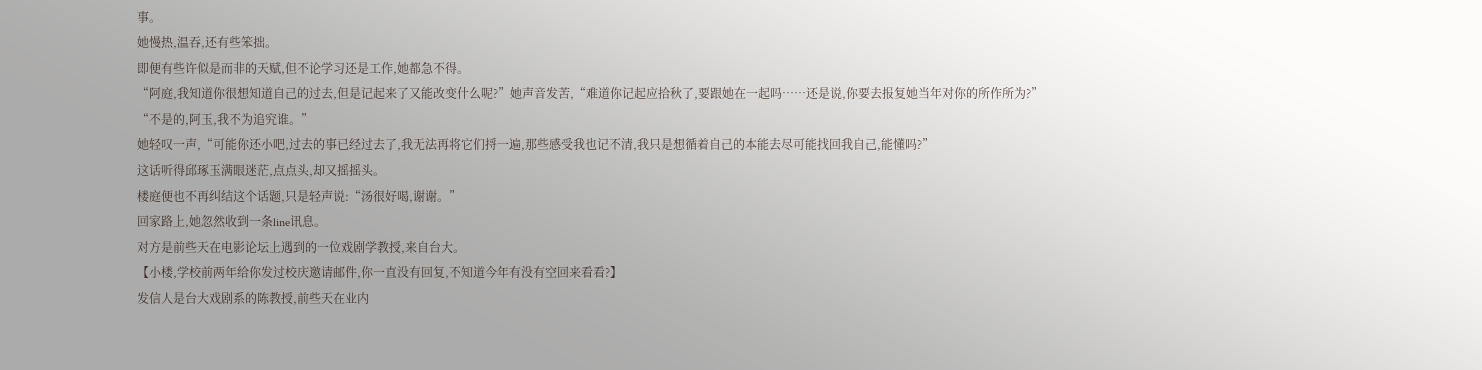事。
她慢热,温吞,还有些笨拙。
即便有些许似是而非的天赋,但不论学习还是工作,她都急不得。
“阿庭,我知道你很想知道自己的过去,但是记起来了又能改变什么呢?”她声音发苦,“难道你记起应拾秋了,要跟她在一起吗……还是说,你要去报复她当年对你的所作所为?”
“不是的,阿玉,我不为追究谁。”
她轻叹一声,“可能你还小吧,过去的事已经过去了,我无法再将它们捋一遍,那些感受我也记不清,我只是想循着自己的本能去尽可能找回我自己,能懂吗?”
这话听得邱琢玉满眼迷茫,点点头,却又摇摇头。
楼庭便也不再纠结这个话题,只是轻声说:“汤很好喝,谢谢。”
回家路上,她忽然收到一条line讯息。
对方是前些天在电影论坛上遇到的一位戏剧学教授,来自台大。
【小楼,学校前两年给你发过校庆邀请邮件,你一直没有回复,不知道今年有没有空回来看看?】
发信人是台大戏剧系的陈教授,前些天在业内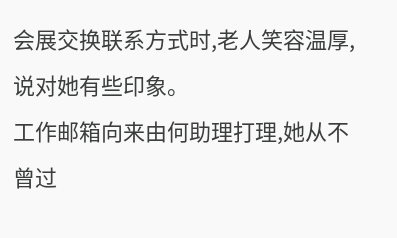会展交换联系方式时,老人笑容温厚,说对她有些印象。
工作邮箱向来由何助理打理,她从不曾过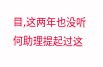目,这两年也没听何助理提起过这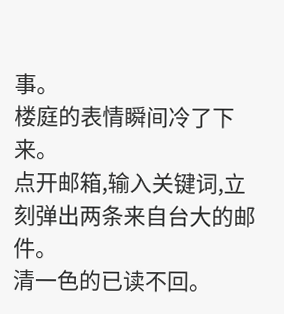事。
楼庭的表情瞬间冷了下来。
点开邮箱,输入关键词,立刻弹出两条来自台大的邮件。
清一色的已读不回。